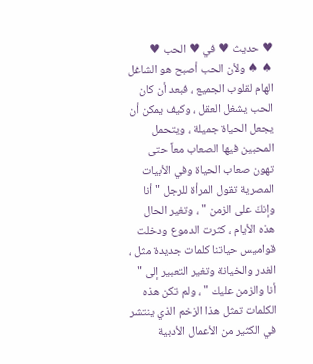♥ حديث ♥ في ♥ الحب ♥
♠ ♠ ولأن الحب أصبح هو الشاغل الهام لقلوب الجميع ، فبعد أن كان الحب يشغل العقل ، وكيف يمكن أن يجعل الحياة جميلة ، ويتحمل المحبين فيها الصعاب معاً حتى تهون صعاب الحياة وفي الأبيات المصرية تقول المرأة للرجل " أنا وإنكَ على الزمن " ، وتغير الحال هذه الأيام ، كثرت الدموع ودخلت قواميس حياتنا كلمات جديدة مثل ، الغدر والخيانة وتغير التعبير إلى " أنا والزمن عليك " ، ولم تكن هذه الكلمات تمثل هذا الزخم الذي ينتشر في الكثير من الأعمال الأدبية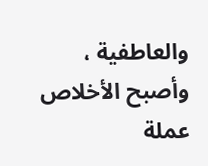والعاطفية ، وأصبح الأخلاص عملة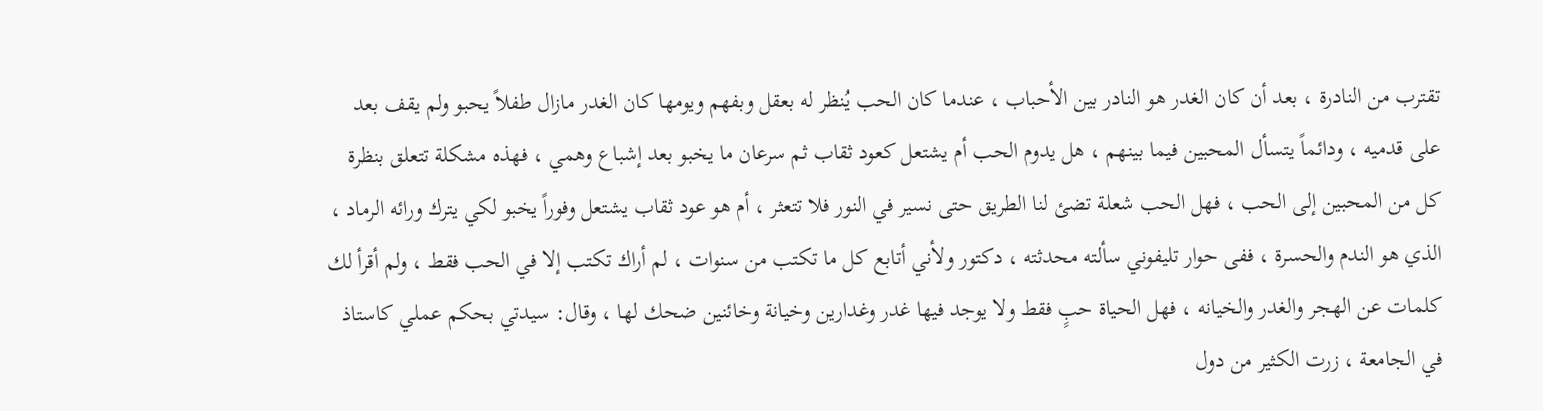تقترب من النادرة ، بعد أن كان الغدر هو النادر بين الأحباب ، عندما كان الحب يُنظر له بعقل وبفهم ويومها كان الغدر مازال طفلاً يحبو ولم يقف بعد على قدميه ، ودائماً يتسأل المحبين فيما بينهم ، هل يدوم الحب أم يشتعل كعود ثقاب ثم سرعان ما يخبو بعد إشباع وهمي ، فهذه مشكلة تتعلق بنظرة كل من المحبين إلى الحب ، فهل الحب شعلة تضئ لنا الطريق حتى نسير في النور فلا تتعثر ، أم هو عود ثقاب يشتعل وفوراً يخبو لكي يترك ورائه الرماد ، الذي هو الندم والحسرة ، ففى حوار تليفوني سألته محدثته ، دكتور ولأني أتابع كل ما تكتب من سنوات ، لم أراك تكتب إلا في الحب فقط ، ولم أقرأ لك كلمات عن الهجر والغدر والخيانه ، فهل الحياة حبٍ فقط ولا يوجد فيها غدر وغدارين وخيانة وخائنين ضحك لها ، وقال: سيدتي بحكم عملي كاستاذ في الجامعة ، زرت الكثير من دول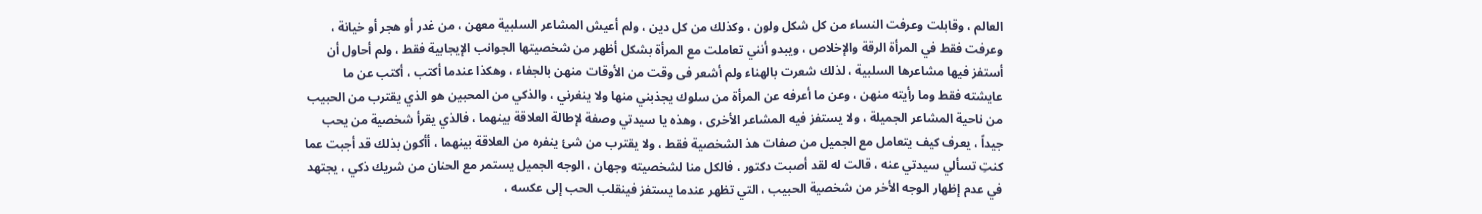العالم ، وقابلت وعرفت النساء من كل شكل ولون ، وكذلك من كل دين ، ولم أعيش المشاعر السلبية معهن ، من غدر أو هجر أو خيانة ، وعرفت فقط في المرأة الرقة والإخلاص ، ويبدو أنني تعاملت مع المرأة بشكل أظهر من شخصيتها الجوانب الإيجابية فقط ، ولم أحاول أن أستفز فيها مشاعرها السلبية ، لذلك شعرت بالهناء ولم أشعر فى وقت من الأوقات منهن بالجفاء ، وهكذا عندما أكتب ، أكتب عن ما عايشته فقط وما رأيته منهن ، وعن ما أعرفه عن المرأة من سلوك يجذبني منها ولا ينغرني ، والذكي من المحبين هو الذي يقترب من الحبيب من ناحية المشاعر الجميلة ، ولا يستفز فيه المشاعر الأخرى ، وهذه يا سيدتي وصفة لإطالة العلاقة بينهما ، فالذي يقرأ شخصية من يحب جيداً ، يعرف كيف يتعامل مع الجميل من صفات هذ الشخصية فقط ، ولا يقترب من شئ ينفره من العلاقة بينهما ، أأكون بذلك قد أجبت عما كنتِ تسألي سيدتي عنه ، قالت له لقد أصبت دكتور ، فالكل منا لشخصيته وجهان ، الوجه الجميل يستمر مع الحنان من شريك ذكي ، يجتهد في عدم إظهار الوجه الأخر من شخصية الحبيب ، التي تظهر عندما يستفز فينقلب الحب إلى عكسه ،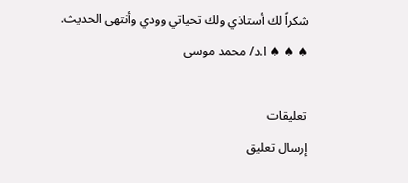شكراً لك أستاذي ولك تحياتي وودي وأنتهى الحديث.
♠ ♠ ♠ ا.د/ محمد موسى

تعليقات
إرسال تعليق